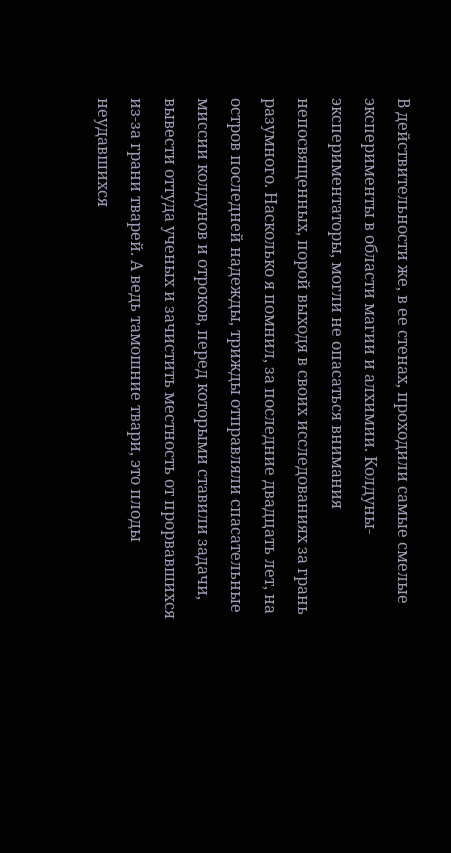В действительности же, в ее стенах, проходили самые смелые эксперименты в области магии и алхимии. Колдуны-экспериментаторы, могли не опасаться внимания непосвященных, порой выходя в своих исследованиях за грань разумного. Насколько я помнил, за последние двадцать лет, на остров последней надежды, трижды отправляли спасательные миссии колдунов и отроков, перед которыми ставили задачи, вывести оттуда ученых и зачистить местность от прорвавшихся из-за грани тварей. А ведь тамошние твари, это плоды неудавшихся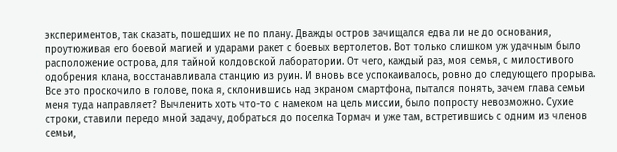экспериментов, так сказать, пошедших не по плану. Дважды остров зачищался едва ли не до основания, проутюживая его боевой магией и ударами ракет с боевых вертолетов. Вот только слишком уж удачным было расположение острова, для тайной колдовской лаборатории. От чего, каждый раз, моя семья, с милостивого одобрения клана, восстанавливала станцию из руин. И вновь все успокаивалось, ровно до следующего прорыва.
Все это проскочило в голове, пока я, склонившись над экраном смартфона, пытался понять, зачем глава семьи меня туда направляет? Вычленить хоть что-то с намеком на цель миссии, было попросту невозможно. Сухие строки, ставили передо мной задачу, добраться до поселка Тормач и уже там, встретившись с одним из членов семьи,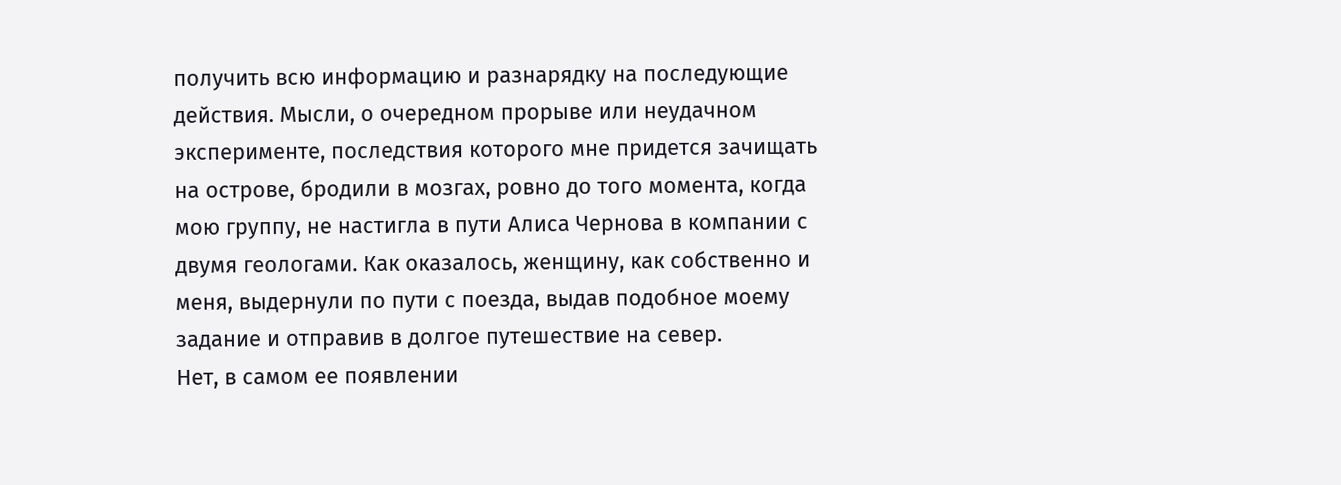получить всю информацию и разнарядку на последующие действия. Мысли, о очередном прорыве или неудачном эксперименте, последствия которого мне придется зачищать на острове, бродили в мозгах, ровно до того момента, когда мою группу, не настигла в пути Алиса Чернова в компании с двумя геологами. Как оказалось, женщину, как собственно и меня, выдернули по пути с поезда, выдав подобное моему задание и отправив в долгое путешествие на север.
Нет, в самом ее появлении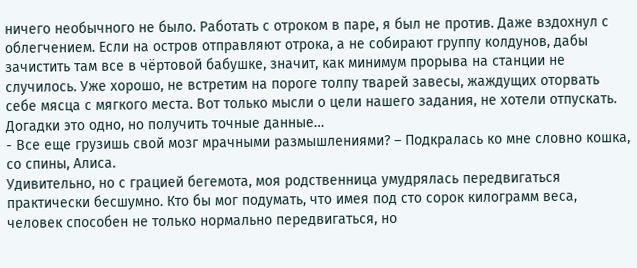ничего необычного не было. Работать с отроком в паре, я был не против. Даже вздохнул с облегчением. Если на остров отправляют отрока, а не собирают группу колдунов, дабы зачистить там все в чёртовой бабушке, значит, как минимум прорыва на станции не случилось. Уже хорошо, не встретим на пороге толпу тварей завесы, жаждущих оторвать себе мясца с мягкого места. Вот только мысли о цели нашего задания, не хотели отпускать. Догадки это одно, но получить точные данные…
- Все еще грузишь свой мозг мрачными размышлениями? – Подкралась ко мне словно кошка, со спины, Алиса.
Удивительно, но с грацией бегемота, моя родственница умудрялась передвигаться практически бесшумно. Кто бы мог подумать, что имея под сто сорок килограмм веса, человек способен не только нормально передвигаться, но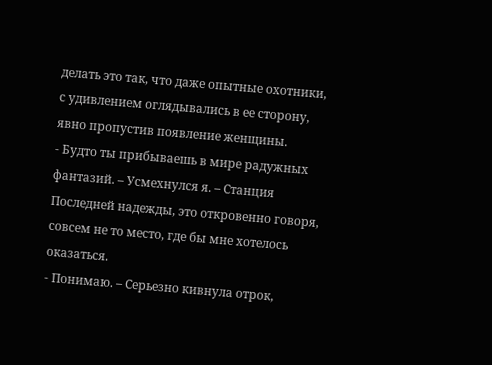делать это так, что даже опытные охотники, с удивлением оглядывались в ее сторону, явно пропустив появление женщины.
- Будто ты прибываешь в мире радужных фантазий. – Усмехнулся я. – Станция Последней надежды, это откровенно говоря, совсем не то место, где бы мне хотелось оказаться.
- Понимаю. – Серьезно кивнула отрок,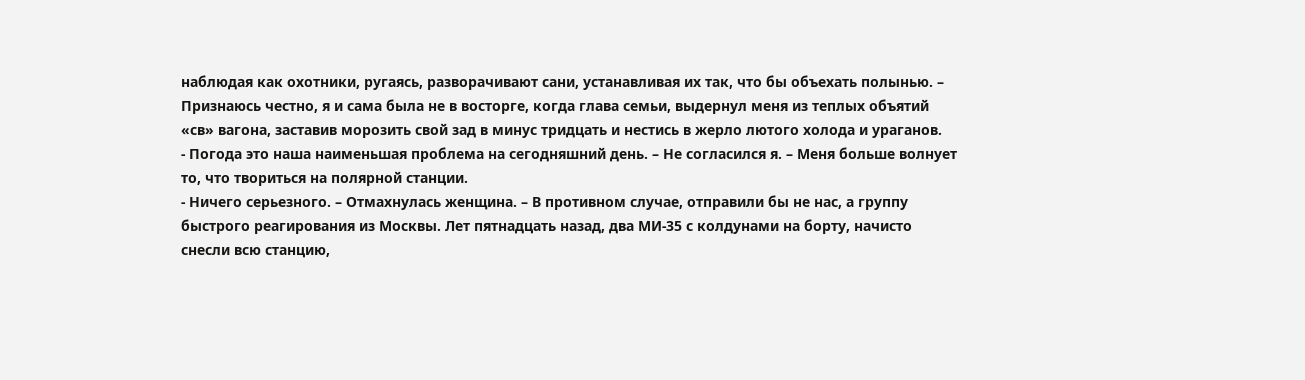наблюдая как охотники, ругаясь, разворачивают сани, устанавливая их так, что бы объехать полынью. – Признаюсь честно, я и сама была не в восторге, когда глава семьи, выдернул меня из теплых объятий «св» вагона, заставив морозить свой зад в минус тридцать и нестись в жерло лютого холода и ураганов.
- Погода это наша наименьшая проблема на сегодняшний день. – Не согласился я. – Меня больше волнует то, что твориться на полярной станции.
- Ничего серьезного. – Отмахнулась женщина. – В противном случае, отправили бы не нас, а группу быстрого реагирования из Москвы. Лет пятнадцать назад, два МИ-35 с колдунами на борту, начисто снесли всю станцию,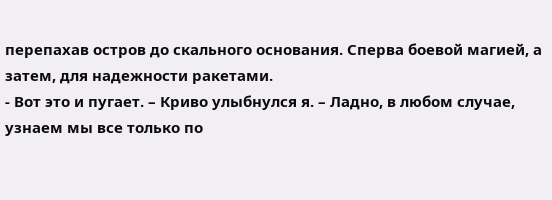перепахав остров до скального основания. Сперва боевой магией, а затем, для надежности ракетами.
- Вот это и пугает. – Криво улыбнулся я. – Ладно, в любом случае, узнаем мы все только по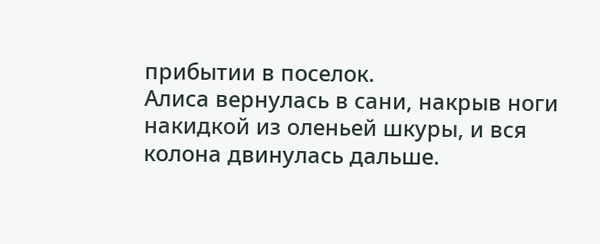прибытии в поселок.
Алиса вернулась в сани, накрыв ноги накидкой из оленьей шкуры, и вся колона двинулась дальше.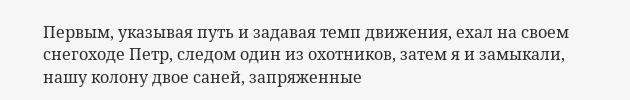Первым, указывая путь и задавая темп движения, ехал на своем снегоходе Петр, следом один из охотников, затем я и замыкали, нашу колону двое саней, запряженные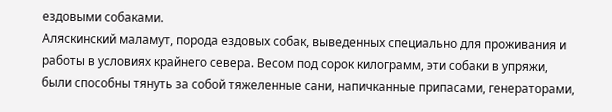ездовыми собаками.
Аляскинский маламут, порода ездовых собак, выведенных специально для проживания и работы в условиях крайнего севера. Весом под сорок килограмм, эти собаки в упряжи, были способны тянуть за собой тяжеленные сани, напичканные припасами, генераторами,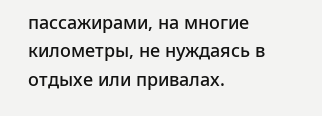пассажирами, на многие километры, не нуждаясь в отдыхе или привалах.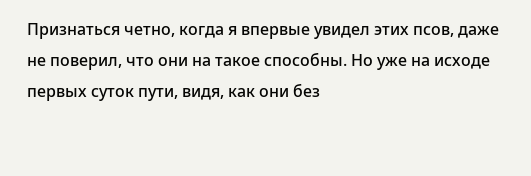Признаться четно, когда я впервые увидел этих псов, даже не поверил, что они на такое способны. Но уже на исходе первых суток пути, видя, как они без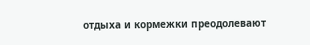отдыха и кормежки преодолевают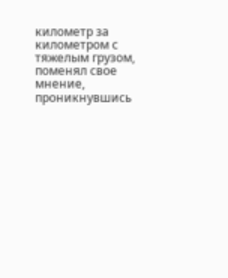километр за километром с тяжелым грузом, поменял свое мнение, проникнувшись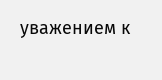уважением к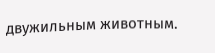двужильным животным.